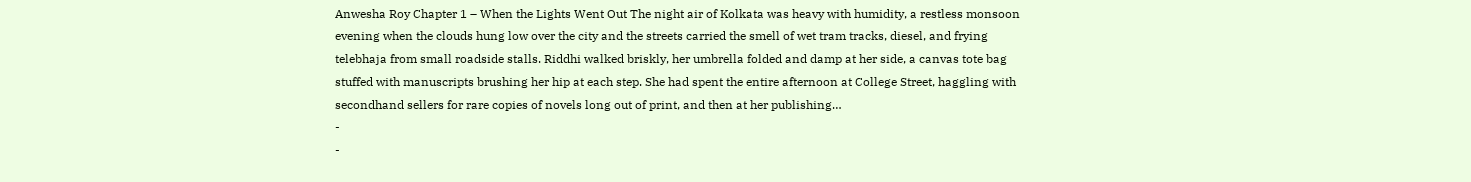Anwesha Roy Chapter 1 – When the Lights Went Out The night air of Kolkata was heavy with humidity, a restless monsoon evening when the clouds hung low over the city and the streets carried the smell of wet tram tracks, diesel, and frying telebhaja from small roadside stalls. Riddhi walked briskly, her umbrella folded and damp at her side, a canvas tote bag stuffed with manuscripts brushing her hip at each step. She had spent the entire afternoon at College Street, haggling with secondhand sellers for rare copies of novels long out of print, and then at her publishing…
-
-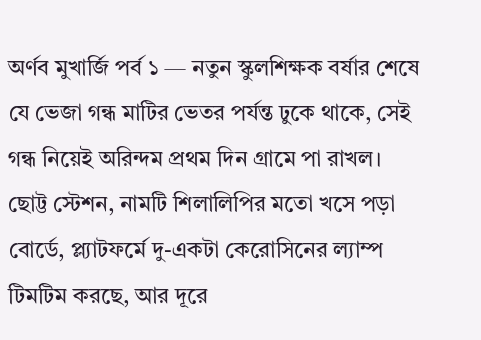অর্ণব মুখার্জি পর্ব ১ — নতুন স্কুলশিক্ষক বর্ষার শেষে যে ভেজা গন্ধ মাটির ভেতর পর্যন্ত ঢুকে থাকে, সেই গন্ধ নিয়েই অরিন্দম প্রথম দিন গ্রামে পা রাখল। ছোট্ট স্টেশন, নামটি শিলালিপির মতো খসে পড়া বোর্ডে, প্ল্যাটফর্মে দু-একটা কেরোসিনের ল্যাম্প টিমটিম করছে, আর দূরে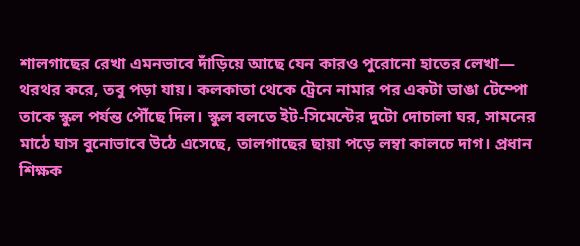শালগাছের রেখা এমনভাবে দাঁড়িয়ে আছে যেন কারও পুরোনো হাতের লেখা— থরথর করে, তবু পড়া যায়। কলকাতা থেকে ট্রেনে নামার পর একটা ভাঙা টেম্পো তাকে স্কুল পর্যন্ত পৌঁছে দিল। স্কুল বলতে ইট-সিমেন্টের দুটো দোচালা ঘর, সামনের মাঠে ঘাস বুনোভাবে উঠে এসেছে, তালগাছের ছায়া পড়ে লম্বা কালচে দাগ। প্রধান শিক্ষক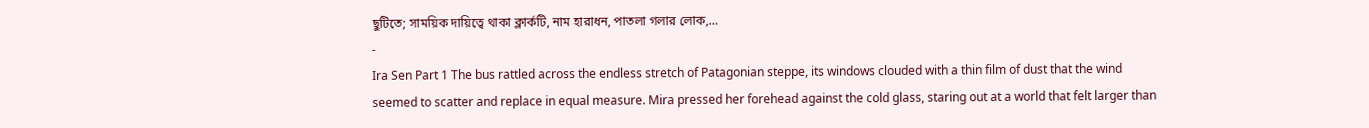ছুটিতে; সাময়িক দায়িত্বে থাকা ক্লার্কটি, নাম হারাধন, পাতলা গলার লোক,…
-
Ira Sen Part 1 The bus rattled across the endless stretch of Patagonian steppe, its windows clouded with a thin film of dust that the wind seemed to scatter and replace in equal measure. Mira pressed her forehead against the cold glass, staring out at a world that felt larger than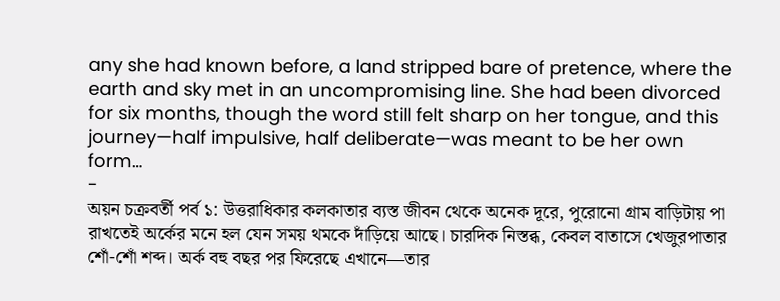any she had known before, a land stripped bare of pretence, where the earth and sky met in an uncompromising line. She had been divorced for six months, though the word still felt sharp on her tongue, and this journey—half impulsive, half deliberate—was meant to be her own form…
-
অয়ন চক্রবর্তী পর্ব ১: উত্তরাধিকার কলকাতার ব্যস্ত জীবন থেকে অনেক দূরে, পুরোনো গ্রাম বাড়িটায় পা রাখতেই অর্কের মনে হল যেন সময় থমকে দাঁড়িয়ে আছে। চারদিক নিস্তব্ধ, কেবল বাতাসে খেজুরপাতার শোঁ-শোঁ শব্দ। অর্ক বহু বছর পর ফিরেছে এখানে—তার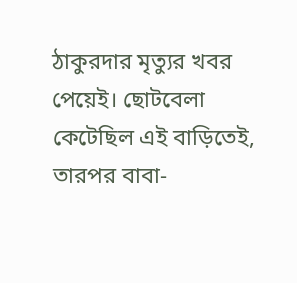ঠাকুরদার মৃত্যুর খবর পেয়েই। ছোটবেলা কেটেছিল এই বাড়িতেই, তারপর বাবা-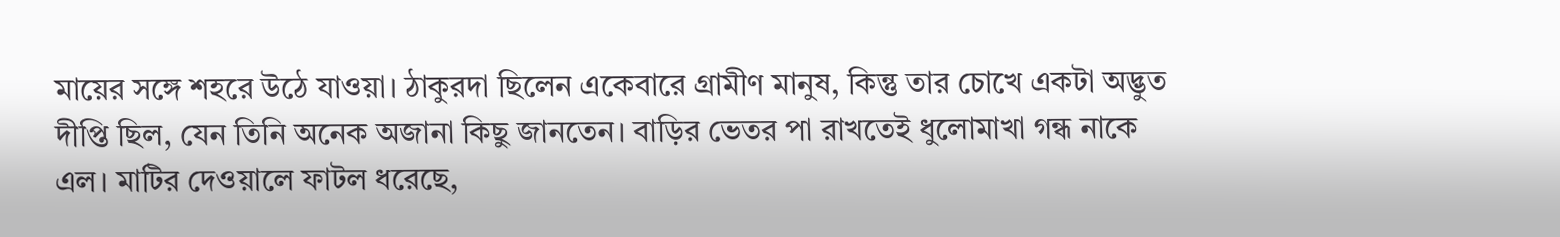মায়ের সঙ্গে শহরে উঠে যাওয়া। ঠাকুরদা ছিলেন একেবারে গ্রামীণ মানুষ, কিন্তু তার চোখে একটা অদ্ভুত দীপ্তি ছিল, যেন তিনি অনেক অজানা কিছু জানতেন। বাড়ির ভেতর পা রাখতেই ধুলোমাখা গন্ধ নাকে এল। মাটির দেওয়ালে ফাটল ধরেছে,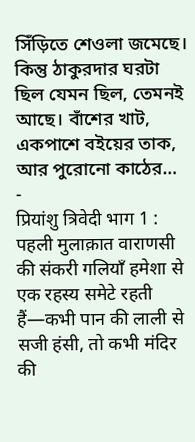সিঁড়িতে শেওলা জমেছে। কিন্তু ঠাকুরদার ঘরটা ছিল যেমন ছিল, তেমনই আছে। বাঁশের খাট, একপাশে বইয়ের তাক, আর পুরোনো কাঠের…
-
प्रियांशु त्रिवेदी भाग 1 : पहली मुलाक़ात वाराणसी की संकरी गलियाँ हमेशा से एक रहस्य समेटे रहती हैं—कभी पान की लाली से सजी हंसी, तो कभी मंदिर की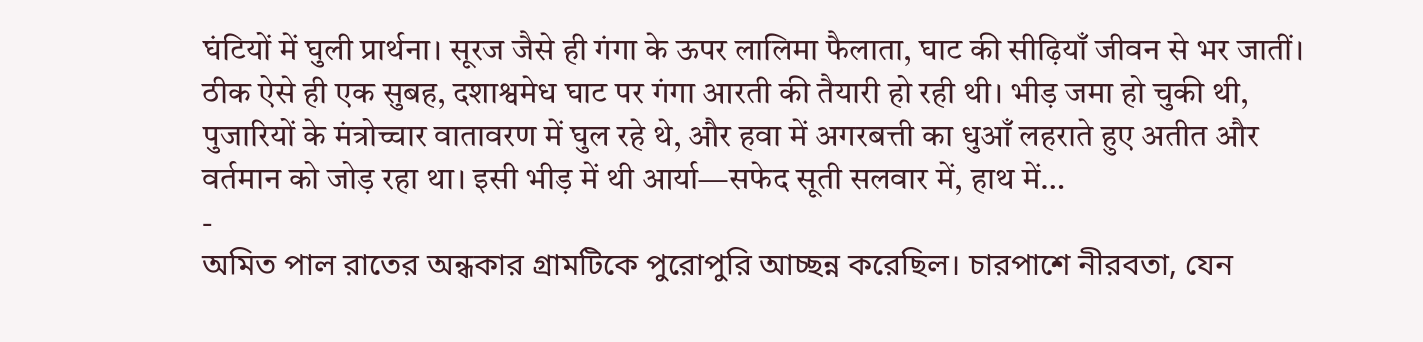घंटियों में घुली प्रार्थना। सूरज जैसे ही गंगा के ऊपर लालिमा फैलाता, घाट की सीढ़ियाँ जीवन से भर जातीं। ठीक ऐसे ही एक सुबह, दशाश्वमेध घाट पर गंगा आरती की तैयारी हो रही थी। भीड़ जमा हो चुकी थी, पुजारियों के मंत्रोच्चार वातावरण में घुल रहे थे, और हवा में अगरबत्ती का धुआँ लहराते हुए अतीत और वर्तमान को जोड़ रहा था। इसी भीड़ में थी आर्या—सफेद सूती सलवार में, हाथ में…
-
অমিত পাল রাতের অন্ধকার গ্রামটিকে পুরোপুরি আচ্ছন্ন করেছিল। চারপাশে নীরবতা, যেন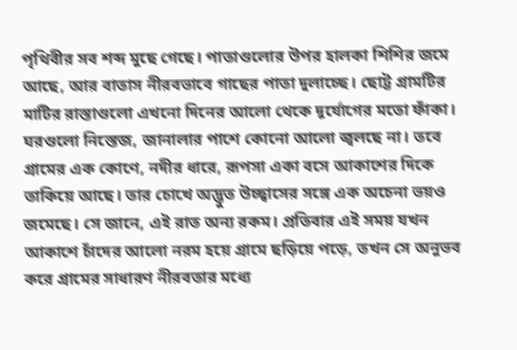পৃথিবীর সব শব্দ মুছে গেছে। পাতাগুলোর উপর হালকা শিশির জমে আছে, আর বাতাস নীরবভাবে গাছের পাতা দুলাচ্ছে। ছোট্ট গ্রামটির মাটির রাস্তাগুলো এখনো দিনের আলো থেকে দূর্যোগের মতো ফাঁকা। ঘরগুলো নিস্তেজ, জানালার পাশে কোনো আলো জ্বলছে না। তবে গ্রামের এক কোণে, নদীর ধারে, রূপসা একা বসে আকাশের দিকে তাকিয়ে আছে। তার চোখে অদ্ভুত উচ্ছ্বাসের সঙ্গে এক অচেনা ভয়ও জমেছে। সে জানে, এই রাত অন্য রকম। প্রতিবার এই সময় যখন আকাশে চাঁদের আলো নরম হয়ে গ্রামে ছড়িয়ে পড়ে, তখন সে অনুভব করে গ্রামের সাধারণ নীরবতার মধ্যে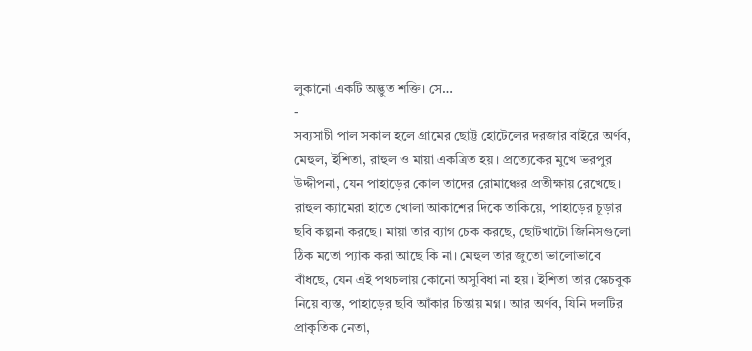লুকানো একটি অদ্ভুত শক্তি। সে…
-
সব্যসাচী পাল সকাল হলে গ্রামের ছোট্ট হোটেলের দরজার বাইরে অর্ণব, মেহুল, ইশিতা, রাহুল ও মায়া একত্রিত হয়। প্রত্যেকের মুখে ভরপুর উদ্দীপনা, যেন পাহাড়ের কোল তাদের রোমাঞ্চের প্রতীক্ষায় রেখেছে। রাহুল ক্যামেরা হাতে খোলা আকাশের দিকে তাকিয়ে, পাহাড়ের চূড়ার ছবি কল্পনা করছে। মায়া তার ব্যাগ চেক করছে, ছোটখাটো জিনিসগুলো ঠিক মতো প্যাক করা আছে কি না। মেহুল তার জুতো ভালোভাবে বাঁধছে, যেন এই পথচলায় কোনো অসুবিধা না হয়। ইশিতা তার স্কেচবুক নিয়ে ব্যস্ত, পাহাড়ের ছবি আঁকার চিন্তায় মগ্ন। আর অর্ণব, যিনি দলটির প্রাকৃতিক নেতা,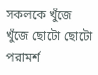সকলকে খুঁজে খুঁজে ছোটো ছোটো পরামর্শ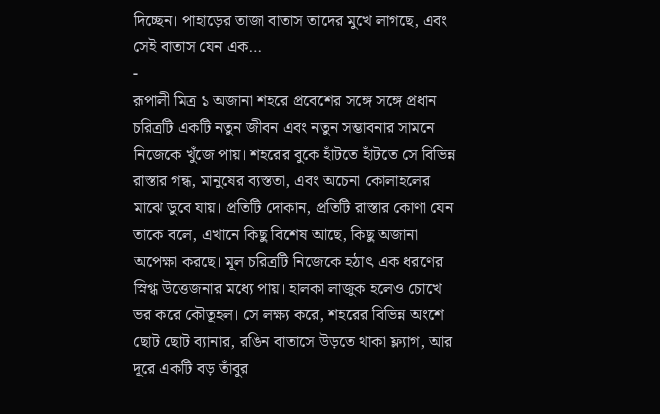দিচ্ছেন। পাহাড়ের তাজা বাতাস তাদের মুখে লাগছে, এবং সেই বাতাস যেন এক…
-
রূপালী মিত্র ১ অজানা শহরে প্রবেশের সঙ্গে সঙ্গে প্রধান চরিত্রটি একটি নতুন জীবন এবং নতুন সম্ভাবনার সামনে নিজেকে খুঁজে পায়। শহরের বুকে হাঁটতে হাঁটতে সে বিভিন্ন রাস্তার গন্ধ, মানুষের ব্যস্ততা, এবং অচেনা কোলাহলের মাঝে ডুবে যায়। প্রতিটি দোকান, প্রতিটি রাস্তার কোণা যেন তাকে বলে, এখানে কিছু বিশেষ আছে, কিছু অজানা অপেক্ষা করছে। মূল চরিত্রটি নিজেকে হঠাৎ এক ধরণের স্নিগ্ধ উত্তেজনার মধ্যে পায়। হালকা লাজুক হলেও চোখে ভর করে কৌতূহল। সে লক্ষ্য করে, শহরের বিভিন্ন অংশে ছোট ছোট ব্যানার, রঙিন বাতাসে উড়তে থাকা ফ্ল্যাগ, আর দূরে একটি বড় তাঁবুর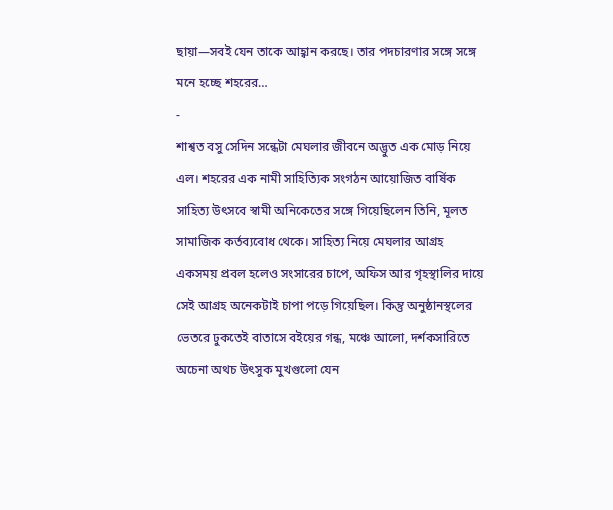ছায়া—সবই যেন তাকে আহ্বান করছে। তার পদচারণার সঙ্গে সঙ্গে মনে হচ্ছে শহরের…
-
শাশ্বত বসু সেদিন সন্ধেটা মেঘলার জীবনে অদ্ভুত এক মোড় নিয়ে এল। শহরের এক নামী সাহিত্যিক সংগঠন আয়োজিত বার্ষিক সাহিত্য উৎসবে স্বামী অনিকেতের সঙ্গে গিয়েছিলেন তিনি, মূলত সামাজিক কর্তব্যবোধ থেকে। সাহিত্য নিয়ে মেঘলার আগ্রহ একসময় প্রবল হলেও সংসারের চাপে, অফিস আর গৃহস্থালির দায়ে সেই আগ্রহ অনেকটাই চাপা পড়ে গিয়েছিল। কিন্তু অনুষ্ঠানস্থলের ভেতরে ঢুকতেই বাতাসে বইয়ের গন্ধ, মঞ্চে আলো, দর্শকসারিতে অচেনা অথচ উৎসুক মুখগুলো যেন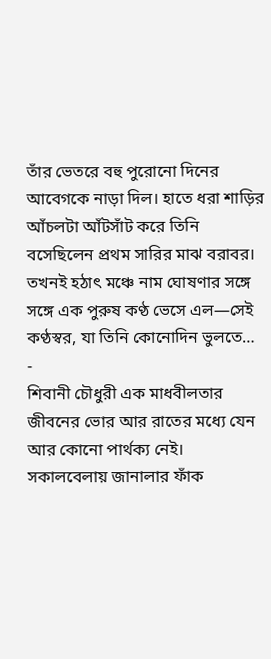তাঁর ভেতরে বহু পুরোনো দিনের আবেগকে নাড়া দিল। হাতে ধরা শাড়ির আঁচলটা আঁটসাঁট করে তিনি বসেছিলেন প্রথম সারির মাঝ বরাবর। তখনই হঠাৎ মঞ্চে নাম ঘোষণার সঙ্গে সঙ্গে এক পুরুষ কণ্ঠ ভেসে এল—সেই কণ্ঠস্বর, যা তিনি কোনোদিন ভুলতে…
-
শিবানী চৌধুরী এক মাধবীলতার জীবনের ভোর আর রাতের মধ্যে যেন আর কোনো পার্থক্য নেই। সকালবেলায় জানালার ফাঁক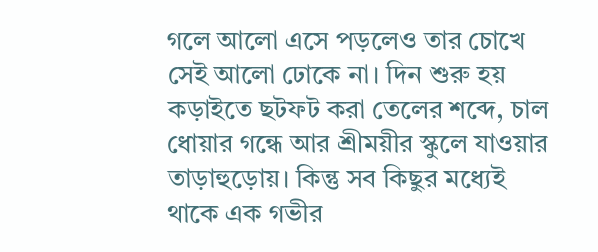গলে আলো এসে পড়লেও তার চোখে সেই আলো ঢোকে না। দিন শুরু হয় কড়াইতে ছটফট করা তেলের শব্দে, চাল ধোয়ার গন্ধে আর শ্রীময়ীর স্কুলে যাওয়ার তাড়াহুড়োয়। কিন্তু সব কিছুর মধ্যেই থাকে এক গভীর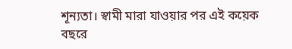শূন্যতা। স্বামী মারা যাওয়ার পর এই কয়েক বছরে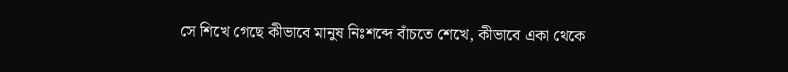সে শিখে গেছে কীভাবে মানুষ নিঃশব্দে বাঁচতে শেখে, কীভাবে একা থেকে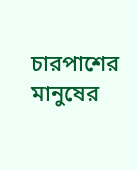চারপাশের মানুষের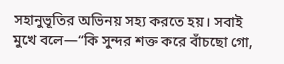সহানুভূতির অভিনয় সহ্য করতে হয়। সবাই মুখে বলে—“কি সুন্দর শক্ত করে বাঁচছো গো,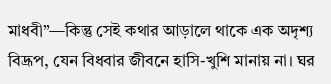মাধবী”—কিন্তু সেই কথার আড়ালে থাকে এক অদৃশ্য বিদ্রূপ, যেন বিধবার জীবনে হাসি-খুশি মানায় না। ঘর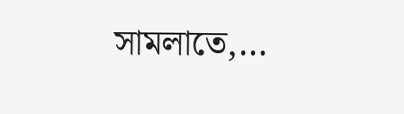সামলাতে,…